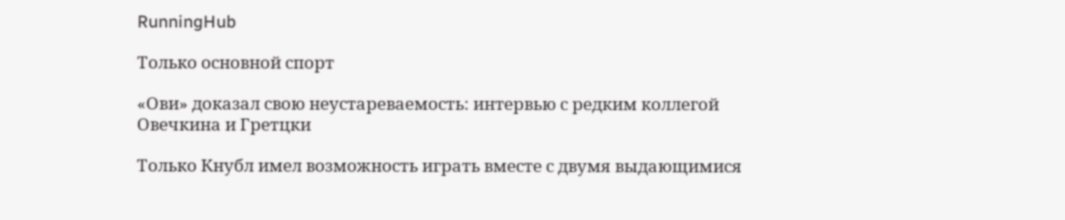RunningHub

Только основной спорт

«Ови» доказал свою неустареваемость: интервью с редким коллегой Овечкина и Гретцки

Только Кнубл имел возможность играть вместе с двумя выдающимися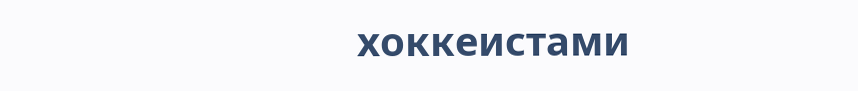хоккеистами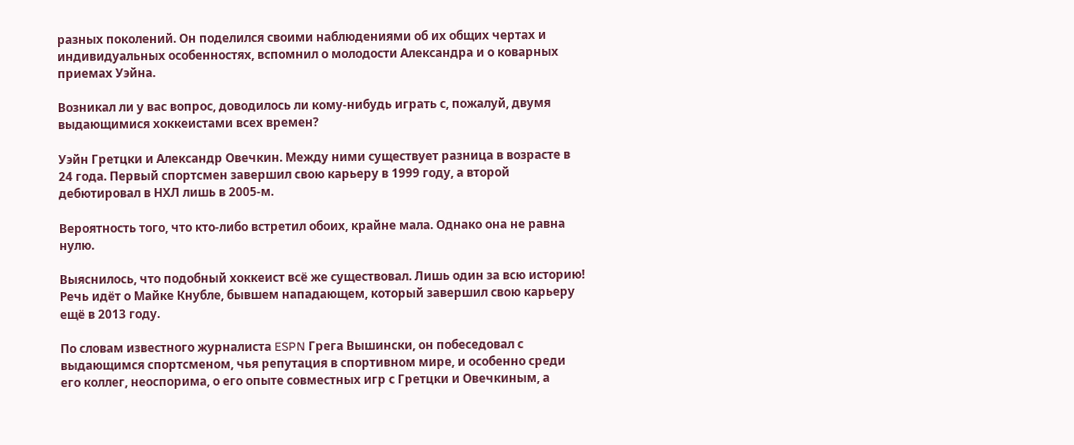разных поколений. Он поделился своими наблюдениями об их общих чертах и индивидуальных особенностях, вспомнил о молодости Александра и о коварных приемах Уэйна.

Возникал ли у вас вопрос, доводилось ли кому-нибудь играть с, пожалуй, двумя выдающимися хоккеистами всех времен?

Уэйн Гретцки и Александр Овечкин. Между ними существует разница в возрасте в 24 года. Первый спортсмен завершил свою карьеру в 1999 году, а второй дебютировал в НХЛ лишь в 2005-м.

Вероятность того, что кто-либо встретил обоих, крайне мала. Однако она не равна нулю.

Выяснилось, что подобный хоккеист всё же существовал. Лишь один за всю историю! Речь идёт о Майке Кнубле, бывшем нападающем, который завершил свою карьеру ещё в 2013 году.

По словам известного журналиста ESPN Грега Вышински, он побеседовал с выдающимся спортсменом, чья репутация в спортивном мире, и особенно среди его коллег, неоспорима, о его опыте совместных игр с Гретцки и Овечкиным, а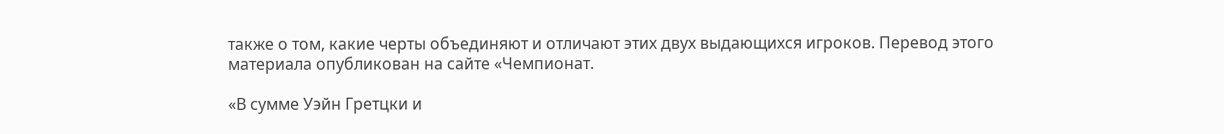также о том, какие черты объединяют и отличают этих двух выдающихся игроков. Перевод этого материала опубликован на сайте «Чемпионат.

«В сумме Уэйн Гретцки и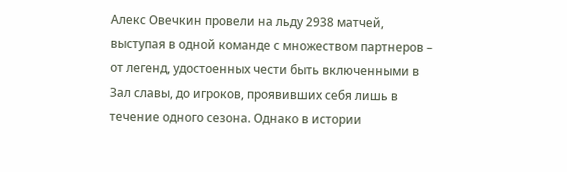Алекс Овечкин провели на льду 2938 матчей, выступая в одной команде с множеством партнеров – от легенд, удостоенных чести быть включенными в Зал славы, до игроков, проявивших себя лишь в течение одного сезона. Однако в истории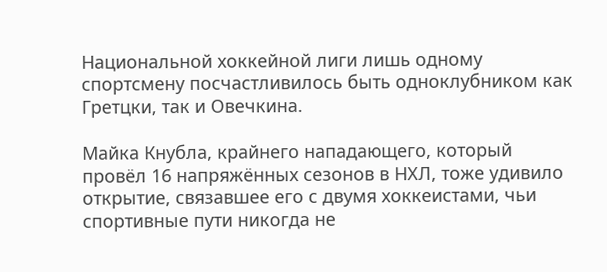Национальной хоккейной лиги лишь одному спортсмену посчастливилось быть одноклубником как Гретцки, так и Овечкина.

Майка Кнубла, крайнего нападающего, который провёл 16 напряжённых сезонов в НХЛ, тоже удивило открытие, связавшее его с двумя хоккеистами, чьи спортивные пути никогда не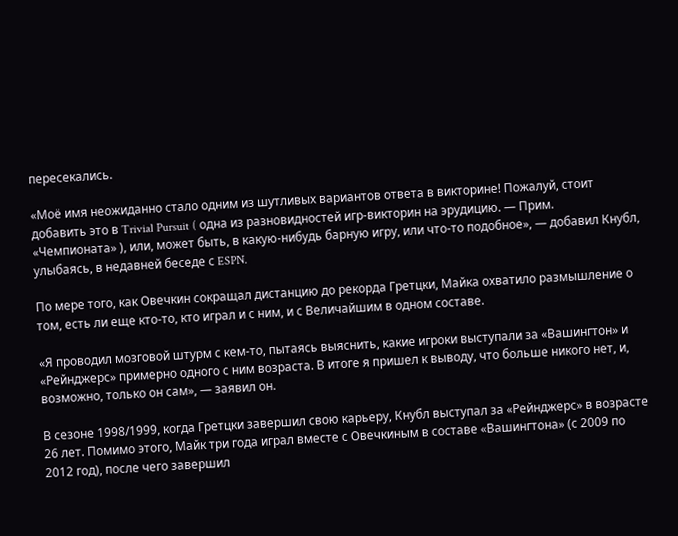пересекались.

«Моё имя неожиданно стало одним из шутливых вариантов ответа в викторине! Пожалуй, стоит добавить это в Trivial Pursuit ( одна из разновидностей игр-викторин на эрудицию. — Прим. «Чемпионата» ), или, может быть, в какую-нибудь барную игру, или что-то подобное», — добавил Кнубл, улыбаясь, в недавней беседе с ESPN.

По мере того, как Овечкин сокращал дистанцию до рекорда Гретцки, Майка охватило размышление о том, есть ли еще кто-то, кто играл и с ним, и с Величайшим в одном составе.

«Я проводил мозговой штурм с кем-то, пытаясь выяснить, какие игроки выступали за «Вашингтон» и «Рейнджерс» примерно одного с ним возраста. В итоге я пришел к выводу, что больше никого нет, и, возможно, только он сам», — заявил он.

В сезоне 1998/1999, когда Гретцки завершил свою карьеру, Кнубл выступал за «Рейнджерс» в возрасте 26 лет. Помимо этого, Майк три года играл вместе с Овечкиным в составе «Вашингтона» (с 2009 по 2012 год), после чего завершил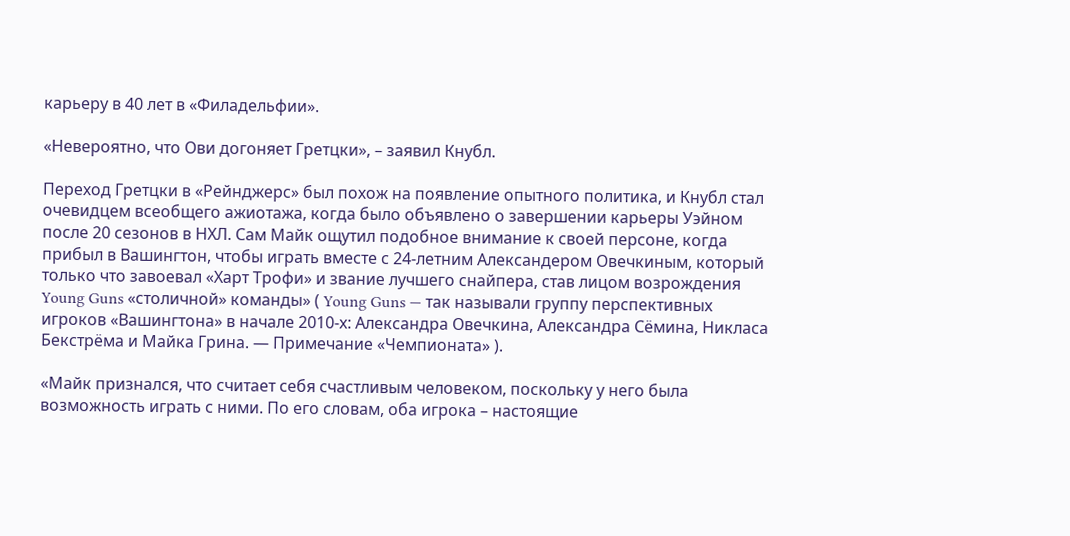карьеру в 40 лет в «Филадельфии».

«Невероятно, что Ови догоняет Гретцки», – заявил Кнубл.

Переход Гретцки в «Рейнджерс» был похож на появление опытного политика, и Кнубл стал очевидцем всеобщего ажиотажа, когда было объявлено о завершении карьеры Уэйном после 20 сезонов в НХЛ. Сам Майк ощутил подобное внимание к своей персоне, когда прибыл в Вашингтон, чтобы играть вместе с 24-летним Александером Овечкиным, который только что завоевал «Харт Трофи» и звание лучшего снайпера, став лицом возрождения Young Guns «столичной» команды» ( Young Guns — так называли группу перспективных игроков «Вашингтона» в начале 2010-х: Александра Овечкина, Александра Сёмина, Никласа Бекстрёма и Майка Грина. — Примечание «Чемпионата» ).

«Майк признался, что считает себя счастливым человеком, поскольку у него была возможность играть с ними. По его словам, оба игрока – настоящие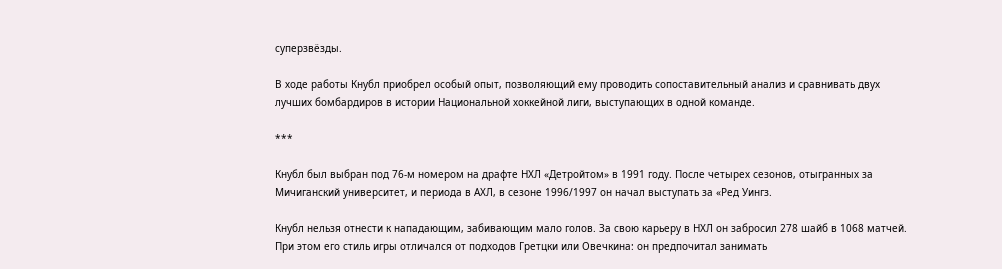суперзвёзды.

В ходе работы Кнубл приобрел особый опыт, позволяющий ему проводить сопоставительный анализ и сравнивать двух лучших бомбардиров в истории Национальной хоккейной лиги, выступающих в одной команде.

***

Кнубл был выбран под 76-м номером на драфте НХЛ «Детройтом» в 1991 году. После четырех сезонов, отыгранных за Мичиганский университет, и периода в АХЛ, в сезоне 1996/1997 он начал выступать за «Ред Уингз.

Кнубл нельзя отнести к нападающим, забивающим мало голов. За свою карьеру в НХЛ он забросил 278 шайб в 1068 матчей. При этом его стиль игры отличался от подходов Гретцки или Овечкина: он предпочитал занимать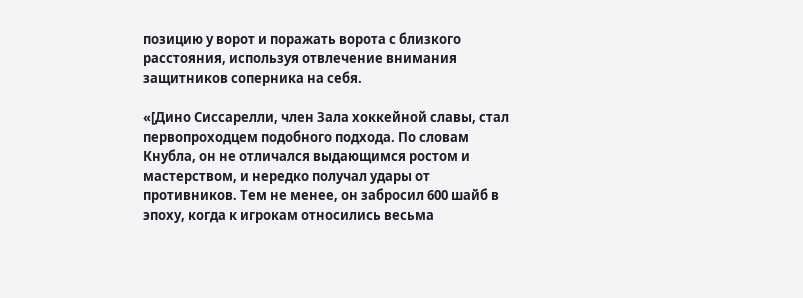позицию у ворот и поражать ворота с близкого расстояния, используя отвлечение внимания защитников соперника на себя.

«[Дино Сиссарелли, член Зала хоккейной славы, стал первопроходцем подобного подхода. По словам Кнубла, он не отличался выдающимся ростом и мастерством, и нередко получал удары от противников. Тем не менее, он забросил 600 шайб в эпоху, когда к игрокам относились весьма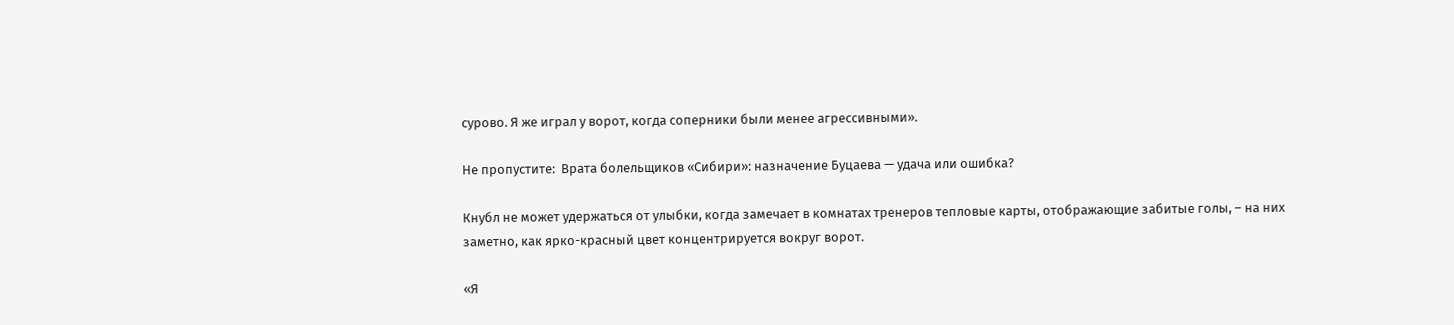сурово. Я же играл у ворот, когда соперники были менее агрессивными».

Не пропустите:  Врата болельщиков «Сибири»: назначение Буцаева — удача или ошибка?

Кнубл не может удержаться от улыбки, когда замечает в комнатах тренеров тепловые карты, отображающие забитые голы, – на них заметно, как ярко-красный цвет концентрируется вокруг ворот.

«Я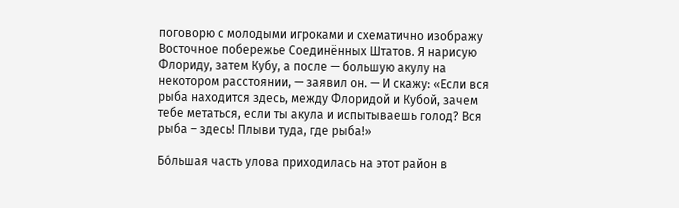поговорю с молодыми игроками и схематично изображу Восточное побережье Соединённых Штатов. Я нарисую Флориду, затем Кубу, а после — большую акулу на некотором расстоянии, — заявил он. — И скажу: «Если вся рыба находится здесь, между Флоридой и Кубой, зачем тебе метаться, если ты акула и испытываешь голод? Вся рыба – здесь! Плыви туда, где рыба!»

Бóльшая часть улова приходилась на этот район в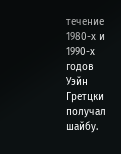течение 1980-х и 1990-х годов Уэйн Гретцки получал шайбу.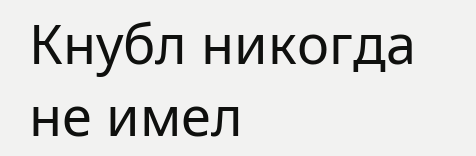Кнубл никогда не имел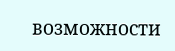возможности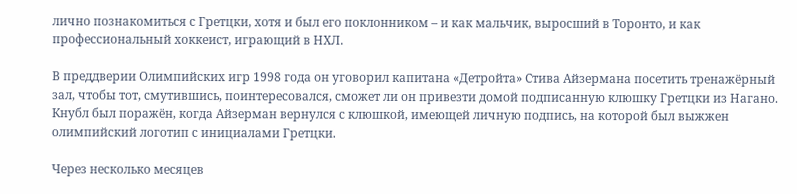лично познакомиться с Гретцки, хотя и был его поклонником – и как мальчик, выросший в Торонто, и как профессиональный хоккеист, играющий в НХЛ.

В преддверии Олимпийских игр 1998 года он уговорил капитана «Детройта» Стива Айзермана посетить тренажёрный зал, чтобы тот, смутившись, поинтересовался, сможет ли он привезти домой подписанную клюшку Гретцки из Нагано. Кнубл был поражён, когда Айзерман вернулся с клюшкой, имеющей личную подпись, на которой был выжжен олимпийский логотип с инициалами Гретцки.

Через несколько месяцев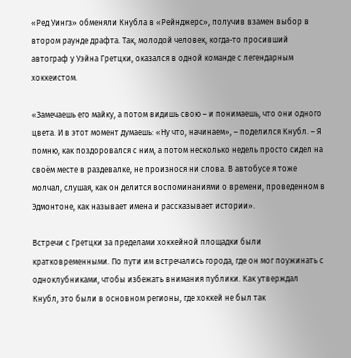«Ред Уингз» обменяли Кнубла в «Рейнджерс», получив взамен выбор в втором раунде драфта. Так, молодой человек, когда-то просивший автограф у Уэйна Гретцки, оказался в одной команде с легендарным хоккеистом.

«Замечаешь его майку, а потом видишь свою – и понимаешь, что они одного цвета. И в этот момент думаешь: «Ну что, начинаем», – поделился Кнубл. – Я помню, как поздоровался с ним, а потом несколько недель просто сидел на своём месте в раздевалке, не произнося ни слова. В автобусе я тоже молчал, слушая, как он делится воспоминаниями о времени, проведенном в Эдмонтоне, как называет имена и рассказывает истории».

Встречи с Гретцки за пределами хоккейной площадки были кратковременными. По пути им встречались города, где он мог поужинать с одноклубниками, чтобы избежать внимания публики. Как утверждал Кнубл, это были в основном регионы, где хоккей не был так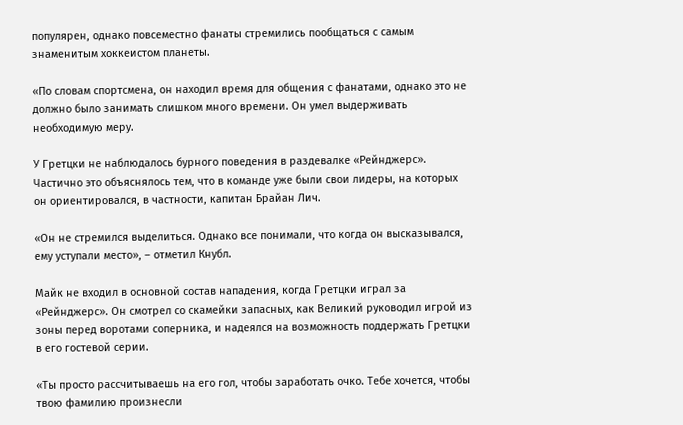популярен, однако повсеместно фанаты стремились пообщаться с самым знаменитым хоккеистом планеты.

«По словам спортсмена, он находил время для общения с фанатами, однако это не должно было занимать слишком много времени. Он умел выдерживать необходимую меру.

У Гретцки не наблюдалось бурного поведения в раздевалке «Рейнджерс». Частично это объяснялось тем, что в команде уже были свои лидеры, на которых он ориентировался, в частности, капитан Брайан Лич.

«Он не стремился выделиться. Однако все понимали, что когда он высказывался, ему уступали место», – отметил Кнубл.

Майк не входил в основной состав нападения, когда Гретцки играл за «Рейнджерс». Он смотрел со скамейки запасных, как Великий руководил игрой из зоны перед воротами соперника, и надеялся на возможность поддержать Гретцки в его гостевой серии.

«Ты просто рассчитываешь на его гол, чтобы заработать очко. Тебе хочется, чтобы твою фамилию произнесли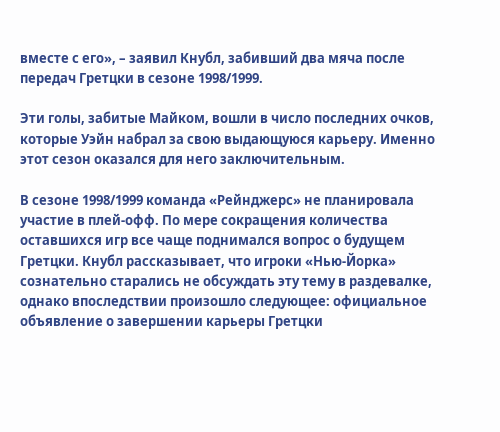вместе с его», – заявил Кнубл, забивший два мяча после передач Гретцки в сезоне 1998/1999.

Эти голы, забитые Майком, вошли в число последних очков, которые Уэйн набрал за свою выдающуюся карьеру. Именно этот сезон оказался для него заключительным.

В сезоне 1998/1999 команда «Рейнджерс» не планировала участие в плей-офф. По мере сокращения количества оставшихся игр все чаще поднимался вопрос о будущем Гретцки. Кнубл рассказывает, что игроки «Нью-Йорка» сознательно старались не обсуждать эту тему в раздевалке, однако впоследствии произошло следующее: официальное объявление о завершении карьеры Гретцки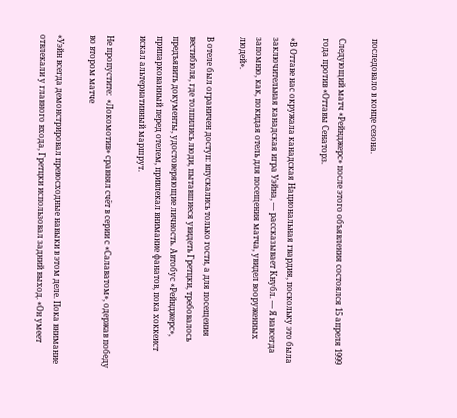последовало в конце сезона.

Следующий матч «Рейнджерс» после этого объявления состоялся 15 апреля 1999 года против «Оттавы Сенаторз.

«В Оттаве нас окружала канадская Национальная гвардия, поскольку это была заключительная канадская игра Уэйна, — рассказывает Кнубл. — Я навсегда запомню, как, покидая отель для посещения матча, увидел вооруженных людей».

В отеле был ограничен доступ: впускались только гости, а для посещения вестибюля, где толпились люди, пытавшиеся увидеть Гретцки, требовалось предъявить документы, удостоверяющие личность. Автобус «Рейнджерс», припаркованный перед отелем, привлекал внимание фанатов, пока хоккеист искал альтернативный маршрут.

Не пропустите:  «Локомотив» сравнял счёт в серии с «Салаватом», одержав победу во втором матче

«Уэйн всегда демонстрировал превосходные навыки в этом деле. Пока внимание отвлекали у главного входа, Гретцки использовал задний выход. «Он умеет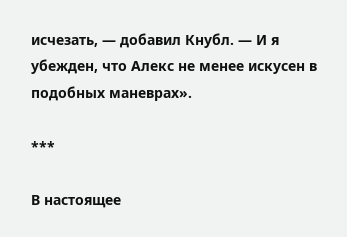исчезать, — добавил Кнубл. — И я убежден, что Алекс не менее искусен в подобных маневрах».

***

В настоящее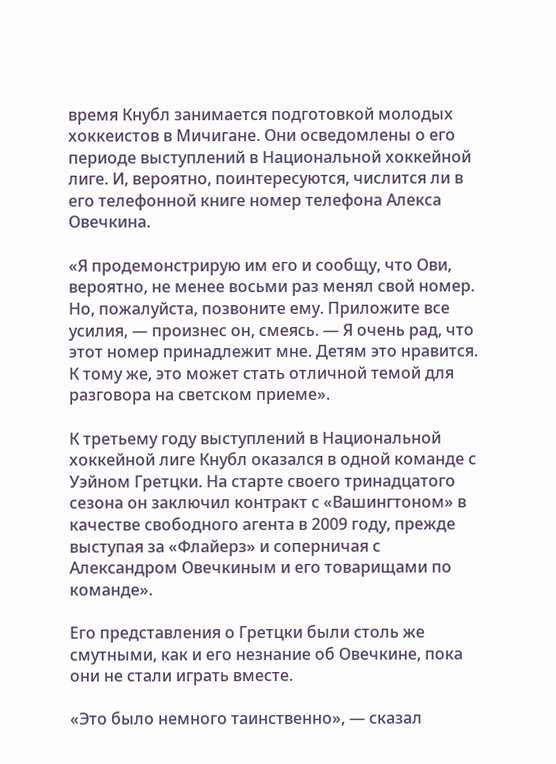время Кнубл занимается подготовкой молодых хоккеистов в Мичигане. Они осведомлены о его периоде выступлений в Национальной хоккейной лиге. И, вероятно, поинтересуются, числится ли в его телефонной книге номер телефона Алекса Овечкина.

«Я продемонстрирую им его и сообщу, что Ови, вероятно, не менее восьми раз менял свой номер. Но, пожалуйста, позвоните ему. Приложите все усилия, — произнес он, смеясь. — Я очень рад, что этот номер принадлежит мне. Детям это нравится. К тому же, это может стать отличной темой для разговора на светском приеме».

К третьему году выступлений в Национальной хоккейной лиге Кнубл оказался в одной команде с Уэйном Гретцки. На старте своего тринадцатого сезона он заключил контракт с «Вашингтоном» в качестве свободного агента в 2009 году, прежде выступая за «Флайерз» и соперничая с Александром Овечкиным и его товарищами по команде».

Его представления о Гретцки были столь же смутными, как и его незнание об Овечкине, пока они не стали играть вместе.

«Это было немного таинственно», — сказал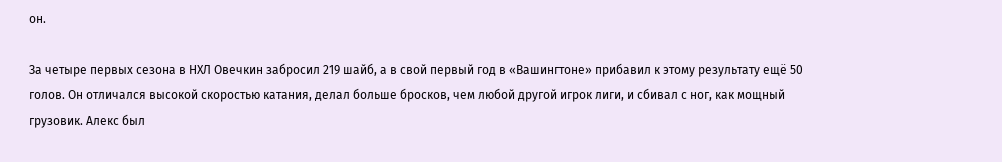он.

За четыре первых сезона в НХЛ Овечкин забросил 219 шайб, а в свой первый год в «Вашингтоне» прибавил к этому результату ещё 50 голов. Он отличался высокой скоростью катания, делал больше бросков, чем любой другой игрок лиги, и сбивал с ног, как мощный грузовик. Алекс был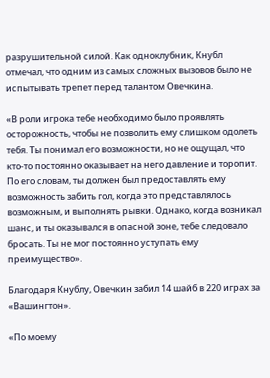разрушительной силой. Как одноклубник, Кнубл отмечал, что одним из самых сложных вызовов было не испытывать трепет перед талантом Овечкина.

«В роли игрока тебе необходимо было проявлять осторожность, чтобы не позволить ему слишком одолеть тебя. Ты понимал его возможности, но не ощущал, что кто-то постоянно оказывает на него давление и торопит. По его словам, ты должен был предоставлять ему возможность забить гол, когда это представлялось возможным, и выполнять рывки. Однако, когда возникал шанс, и ты оказывался в опасной зоне, тебе следовало бросать. Ты не мог постоянно уступать ему преимущество».

Благодаря Кнублу, Овечкин забил 14 шайб в 220 играх за «Вашингтон».

«По моему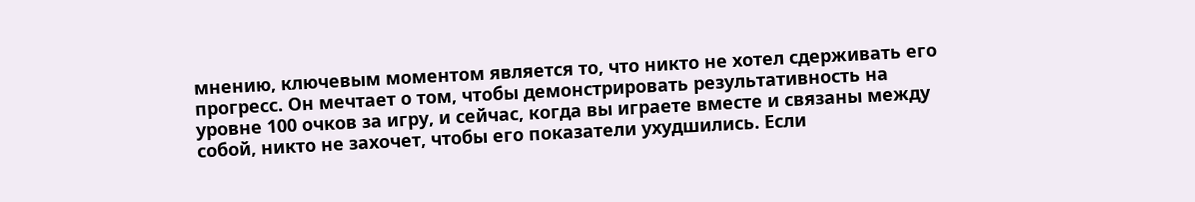мнению, ключевым моментом является то, что никто не хотел сдерживать его прогресс. Он мечтает о том, чтобы демонстрировать результативность на уровне 100 очков за игру, и сейчас, когда вы играете вместе и связаны между собой, никто не захочет, чтобы его показатели ухудшились. Если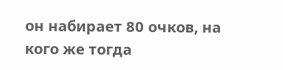он набирает 80 очков, на кого же тогда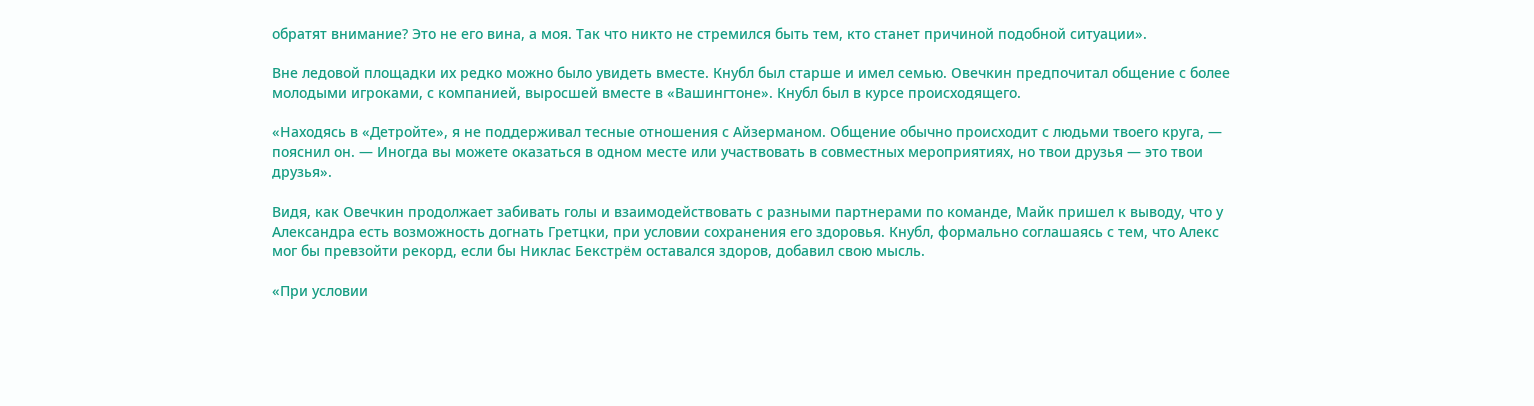обратят внимание? Это не его вина, а моя. Так что никто не стремился быть тем, кто станет причиной подобной ситуации».

Вне ледовой площадки их редко можно было увидеть вместе. Кнубл был старше и имел семью. Овечкин предпочитал общение с более молодыми игроками, с компанией, выросшей вместе в «Вашингтоне». Кнубл был в курсе происходящего.

«Находясь в «Детройте», я не поддерживал тесные отношения с Айзерманом. Общение обычно происходит с людьми твоего круга, — пояснил он. — Иногда вы можете оказаться в одном месте или участвовать в совместных мероприятиях, но твои друзья — это твои друзья».

Видя, как Овечкин продолжает забивать голы и взаимодействовать с разными партнерами по команде, Майк пришел к выводу, что у Александра есть возможность догнать Гретцки, при условии сохранения его здоровья. Кнубл, формально соглашаясь с тем, что Алекс мог бы превзойти рекорд, если бы Никлас Бекстрём оставался здоров, добавил свою мысль.

«При условии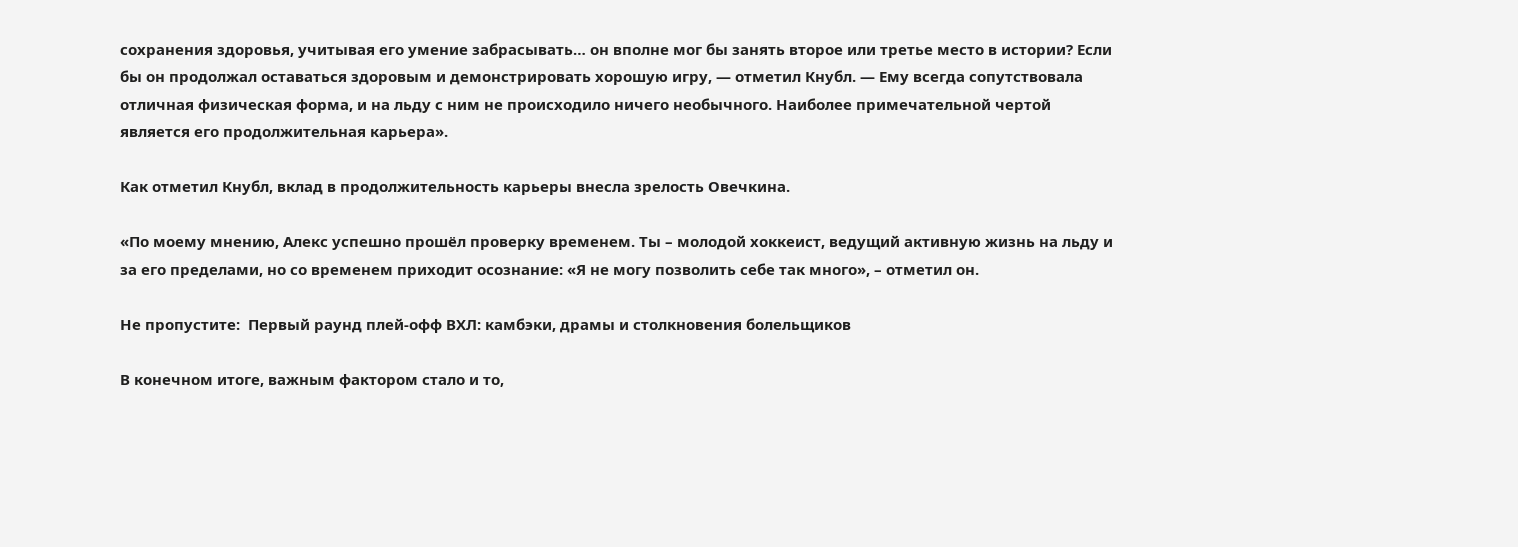сохранения здоровья, учитывая его умение забрасывать… он вполне мог бы занять второе или третье место в истории? Если бы он продолжал оставаться здоровым и демонстрировать хорошую игру, — отметил Кнубл. — Ему всегда сопутствовала отличная физическая форма, и на льду с ним не происходило ничего необычного. Наиболее примечательной чертой является его продолжительная карьера».

Как отметил Кнубл, вклад в продолжительность карьеры внесла зрелость Овечкина.

«По моему мнению, Алекс успешно прошёл проверку временем. Ты – молодой хоккеист, ведущий активную жизнь на льду и за его пределами, но со временем приходит осознание: «Я не могу позволить себе так много», – отметил он.

Не пропустите:  Первый раунд плей-офф ВХЛ: камбэки, драмы и столкновения болельщиков

В конечном итоге, важным фактором стало и то,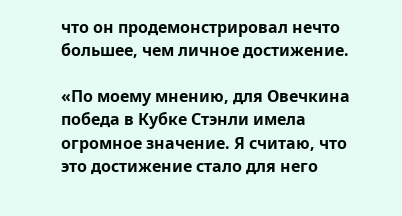что он продемонстрировал нечто большее, чем личное достижение.

«По моему мнению, для Овечкина победа в Кубке Стэнли имела огромное значение. Я считаю, что это достижение стало для него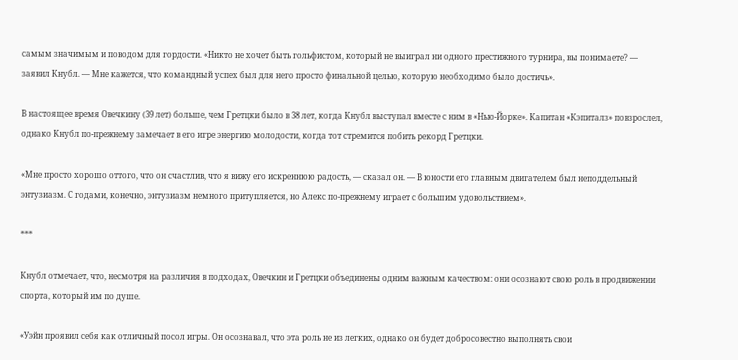самым значимым и поводом для гордости. «Никто не хочет быть гольфистом, который не выиграл ни одного престижного турнира, вы понимаете? — заявил Кнубл. — Мне кажется, что командный успех был для него просто финальной целью, которую необходимо было достичь».

В настоящее время Овечкину (39 лет) больше, чем Гретцки было в 38 лет, когда Кнубл выступал вместе с ним в «Нью-Йорке». Капитан «Кэпиталз» повзрослел, однако Кнубл по-прежнему замечает в его игре энергию молодости, когда тот стремится побить рекорд Гретцки.

«Мне просто хорошо оттого, что он счастлив, что я вижу его искреннюю радость, — сказал он. — В юности его главным двигателем был неподдельный энтузиазм. С годами, конечно, энтузиазм немного притупляется, но Алекс по-прежнему играет с большим удовольствием».

***

Кнубл отмечает, что, несмотря на различия в подходах, Овечкин и Гретцки объединены одним важным качеством: они осознают свою роль в продвижении спорта, который им по душе.

«Уэйн проявил себя как отличный посол игры. Он осознавал, что эта роль не из легких, однако он будет добросовестно выполнять свои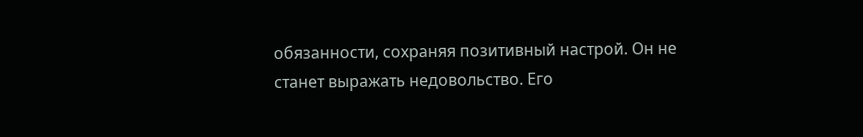обязанности, сохраняя позитивный настрой. Он не станет выражать недовольство. Его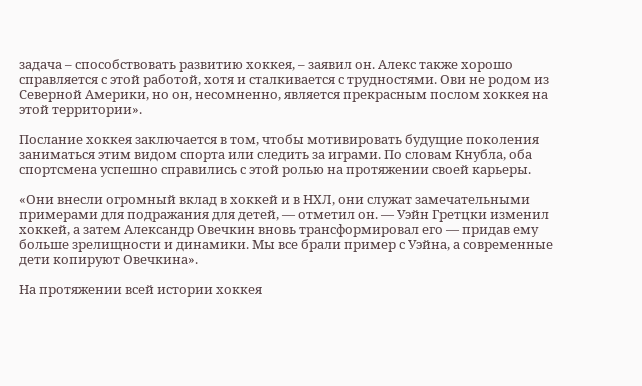задача – способствовать развитию хоккея, – заявил он. Алекс также хорошо справляется с этой работой, хотя и сталкивается с трудностями. Ови не родом из Северной Америки, но он, несомненно, является прекрасным послом хоккея на этой территории».

Послание хоккея заключается в том, чтобы мотивировать будущие поколения заниматься этим видом спорта или следить за играми. По словам Кнубла, оба спортсмена успешно справились с этой ролью на протяжении своей карьеры.

«Они внесли огромный вклад в хоккей и в НХЛ, они служат замечательными примерами для подражания для детей, — отметил он. — Уэйн Гретцки изменил хоккей, а затем Александр Овечкин вновь трансформировал его — придав ему больше зрелищности и динамики. Мы все брали пример с Уэйна, а современные дети копируют Овечкина».

На протяжении всей истории хоккея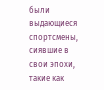были выдающиеся спортсмены, сиявшие в свои эпохи, такие как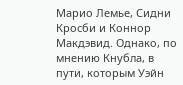Марио Лемье, Сидни Кросби и Коннор Макдэвид. Однако, по мнению Кнубла, в пути, которым Уэйн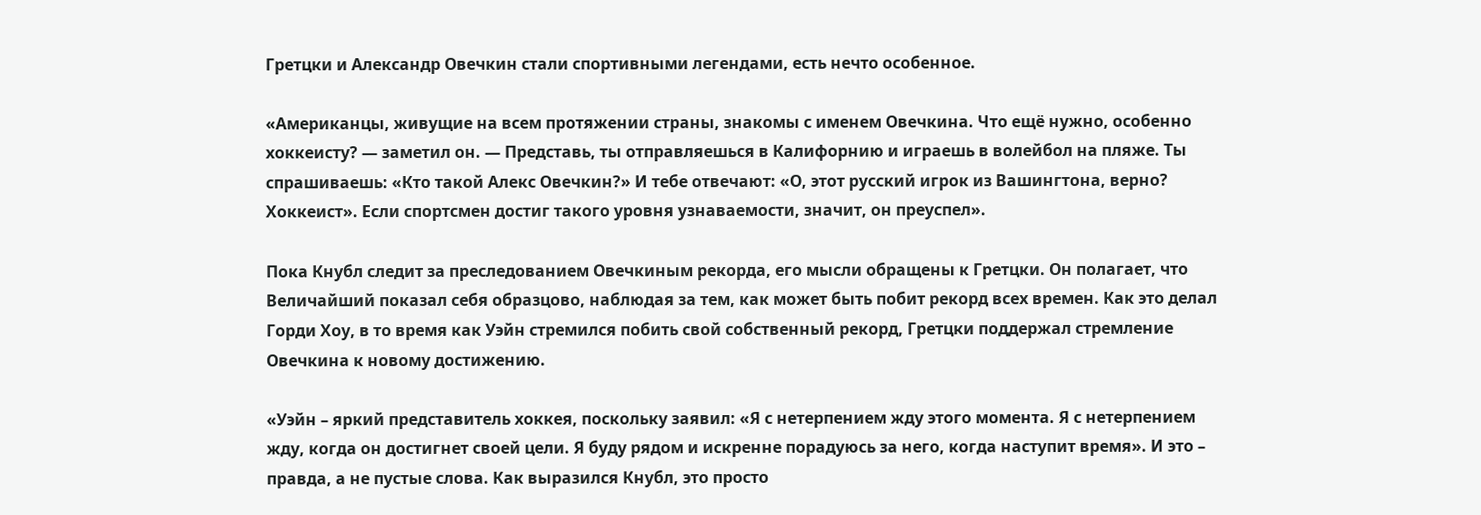Гретцки и Александр Овечкин стали спортивными легендами, есть нечто особенное.

«Американцы, живущие на всем протяжении страны, знакомы с именем Овечкина. Что ещё нужно, особенно хоккеисту? — заметил он. — Представь, ты отправляешься в Калифорнию и играешь в волейбол на пляже. Ты спрашиваешь: «Кто такой Алекс Овечкин?» И тебе отвечают: «О, этот русский игрок из Вашингтона, верно? Хоккеист». Если спортсмен достиг такого уровня узнаваемости, значит, он преуспел».

Пока Кнубл следит за преследованием Овечкиным рекорда, его мысли обращены к Гретцки. Он полагает, что Величайший показал себя образцово, наблюдая за тем, как может быть побит рекорд всех времен. Как это делал Горди Хоу, в то время как Уэйн стремился побить свой собственный рекорд, Гретцки поддержал стремление Овечкина к новому достижению.

«Уэйн – яркий представитель хоккея, поскольку заявил: «Я с нетерпением жду этого момента. Я с нетерпением жду, когда он достигнет своей цели. Я буду рядом и искренне порадуюсь за него, когда наступит время». И это – правда, а не пустые слова. Как выразился Кнубл, это просто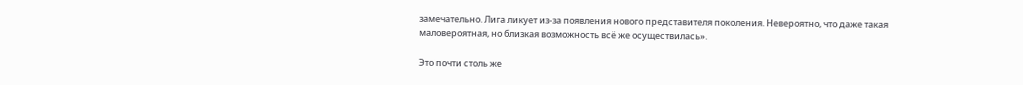замечательно. Лига ликует из-за появления нового представителя поколения. Невероятно, что даже такая маловероятная, но близкая возможность всё же осуществилась».

Это почти столь же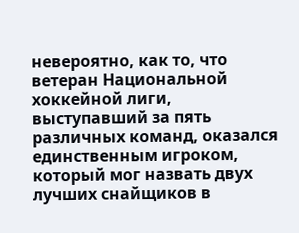невероятно, как то, что ветеран Национальной хоккейной лиги, выступавший за пять различных команд, оказался единственным игроком, который мог назвать двух лучших снайщиков в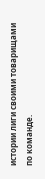истории лиги своими товарищами по команде.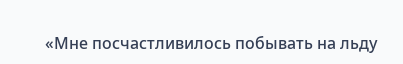«Мне посчастливилось побывать на льду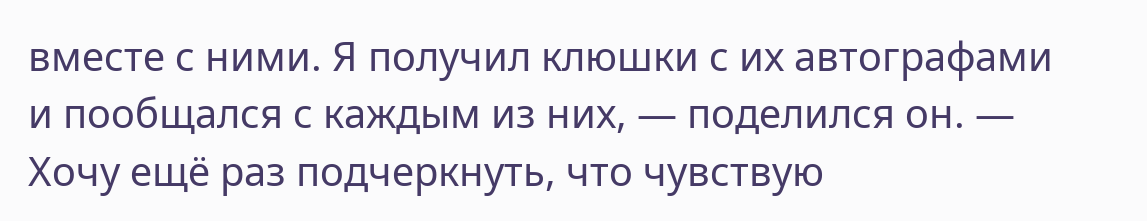вместе с ними. Я получил клюшки с их автографами и пообщался с каждым из них, — поделился он. — Хочу ещё раз подчеркнуть, что чувствую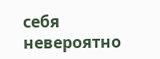себя невероятно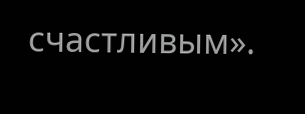счастливым».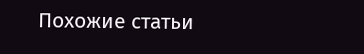Похожие статьи